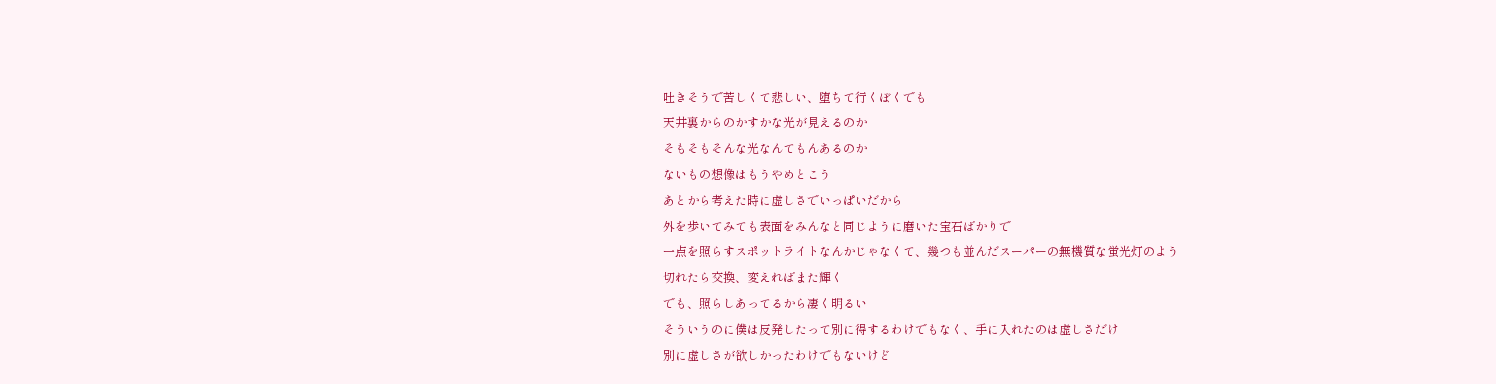吐きそうで苦しくて悲しい、堕ちて行くぼくでも
天井裏からのかすかな光が見えるのか
そもそもそんな光なんてもんあるのか
ないもの想像はもうやめとこう
あとから考えた時に虚しさでいっぱいだから
外を歩いてみても表面をみんなと同じように磨いた宝石ばかりで
一点を照らすスポットライトなんかじゃなくて、幾つも並んだスーパーの無機質な蛍光灯のよう
切れたら交換、変えればまた輝く
でも、照らしあってるから凄く明るい
そういうのに僕は反発したって別に得するわけでもなく、手に入れたのは虚しさだけ
別に虚しさが欲しかったわけでもないけど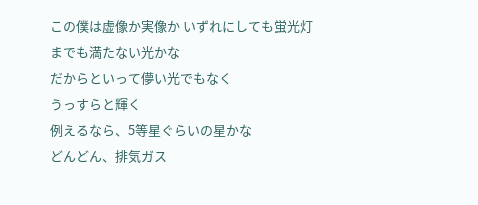この僕は虚像か実像か いずれにしても蛍光灯までも満たない光かな
だからといって儚い光でもなく
うっすらと輝く
例えるなら、5等星ぐらいの星かな
どんどん、排気ガス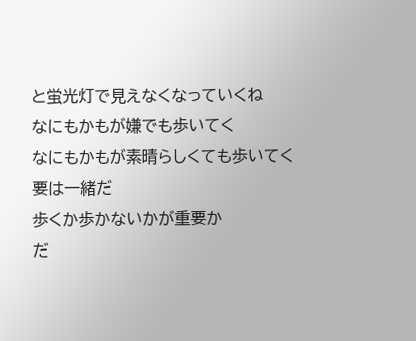と蛍光灯で見えなくなっていくね
なにもかもが嫌でも歩いてく
なにもかもが素晴らしくても歩いてく
要は一緒だ
歩くか歩かないかが重要か
だ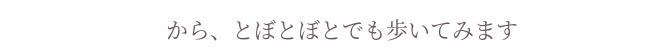から、とぼとぼとでも歩いてみます